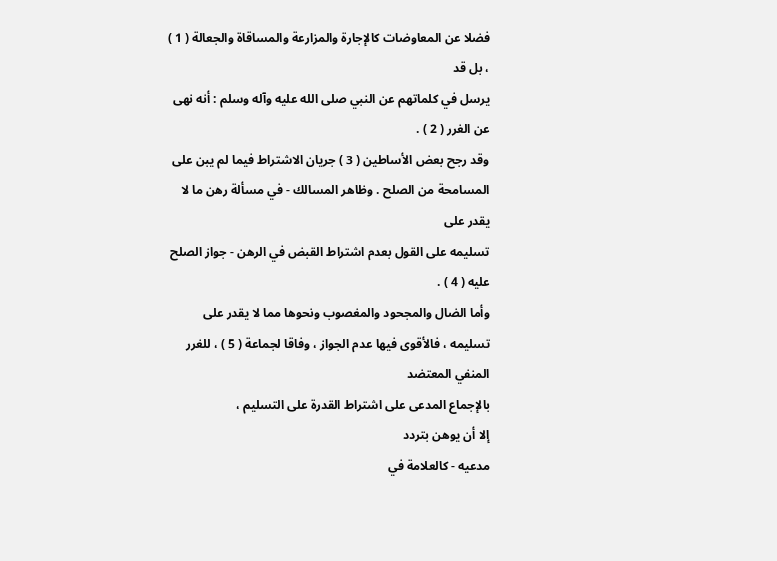فضلا عن المعاوضات كالإجارة والمزارعة والمساقاة والجعالة ( 1 ) ، بل قد
يرسل في كلماتهم عن النبي صلى الله عليه وآله وسلم : أنه نهى عن الغرر ( 2 ) .
وقد رجح بعض الأساطين ( 3 ) جريان الاشتراط فيما لم يبن على
المسامحة من الصلح . وظاهر المسالك - في مسألة رهن ما لا يقدر على
تسليمه على القول بعدم اشتراط القبض في الرهن - جواز الصلح عليه ( 4 ) .
وأما الضال والمجحود والمغصوب ونحوها مما لا يقدر على
تسليمه ، فالأقوى فيها عدم الجواز ، وفاقا لجماعة ( 5 ) ، للغرر المنفي المعتضد
بالإجماع المدعى على اشتراط القدرة على التسليم ،
إلا أن يوهن بتردد
مدعيه - كالعلامة في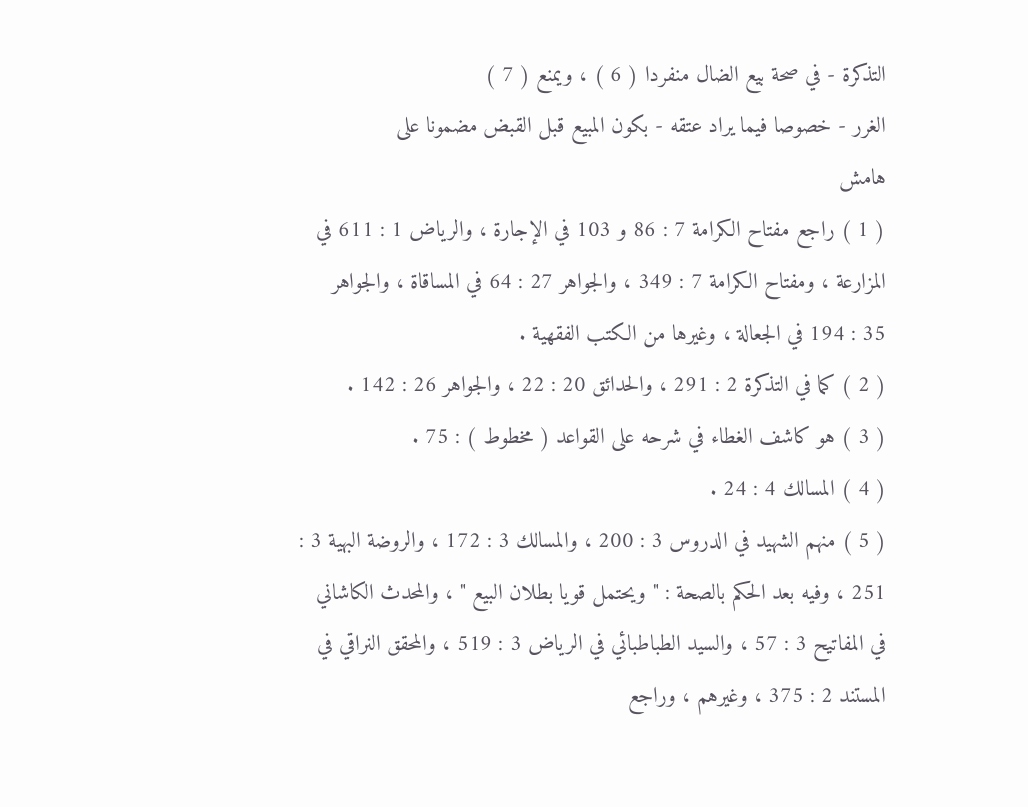التذكرة - في صحة بيع الضال منفردا ( 6 ) ، ويمنع ( 7 )
الغرر - خصوصا فيما يراد عتقه - بكون المبيع قبل القبض مضمونا على
هامش
( 1 ) راجع مفتاح الكرامة 7 : 86 و 103 في الإجارة ، والرياض 1 : 611 في
المزارعة ، ومفتاح الكرامة 7 : 349 ، والجواهر 27 : 64 في المساقاة ، والجواهر
35 : 194 في الجعالة ، وغيرها من الكتب الفقهية .
( 2 ) كما في التذكرة 2 : 291 ، والحدائق 20 : 22 ، والجواهر 26 : 142 .
( 3 ) هو كاشف الغطاء في شرحه على القواعد ( مخطوط ) : 75 .
( 4 ) المسالك 4 : 24 .
( 5 ) منهم الشهيد في الدروس 3 : 200 ، والمسالك 3 : 172 ، والروضة البهية 3 :
251 ، وفيه بعد الحكم بالصحة : " ويحتمل قويا بطلان البيع " ، والمحدث الكاشاني
في المفاتيح 3 : 57 ، والسيد الطباطبائي في الرياض 3 : 519 ، والمحقق النراقي في
المستند 2 : 375 ، وغيرهم ، وراجع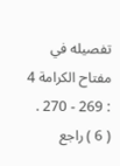تفصيله في مفتاح الكرامة 4 : 269 - 270 .
( 6 ) راجع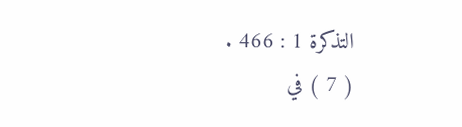التذكرة 1 : 466 .
( 7 ) في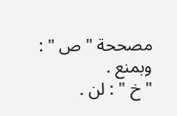مصححة " ص " : وبمنع .
" خ " : لن .